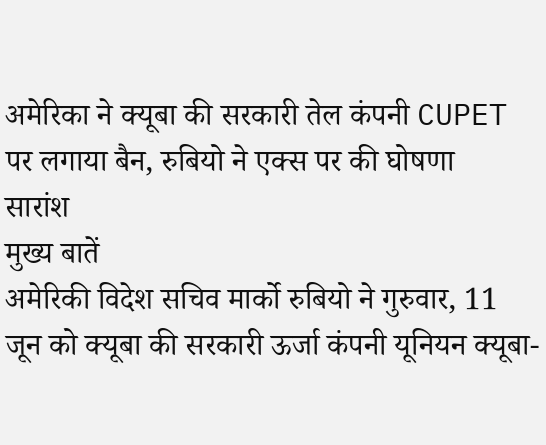अमेरिका ने क्यूबा की सरकारी तेल कंपनी CUPET पर लगाया बैन, रुबियो ने एक्स पर की घोषणा
सारांश
मुख्य बातें
अमेरिकी विदेश सचिव मार्को रुबियो ने गुरुवार, 11 जून को क्यूबा की सरकारी ऊर्जा कंपनी यूनियन क्यूबा-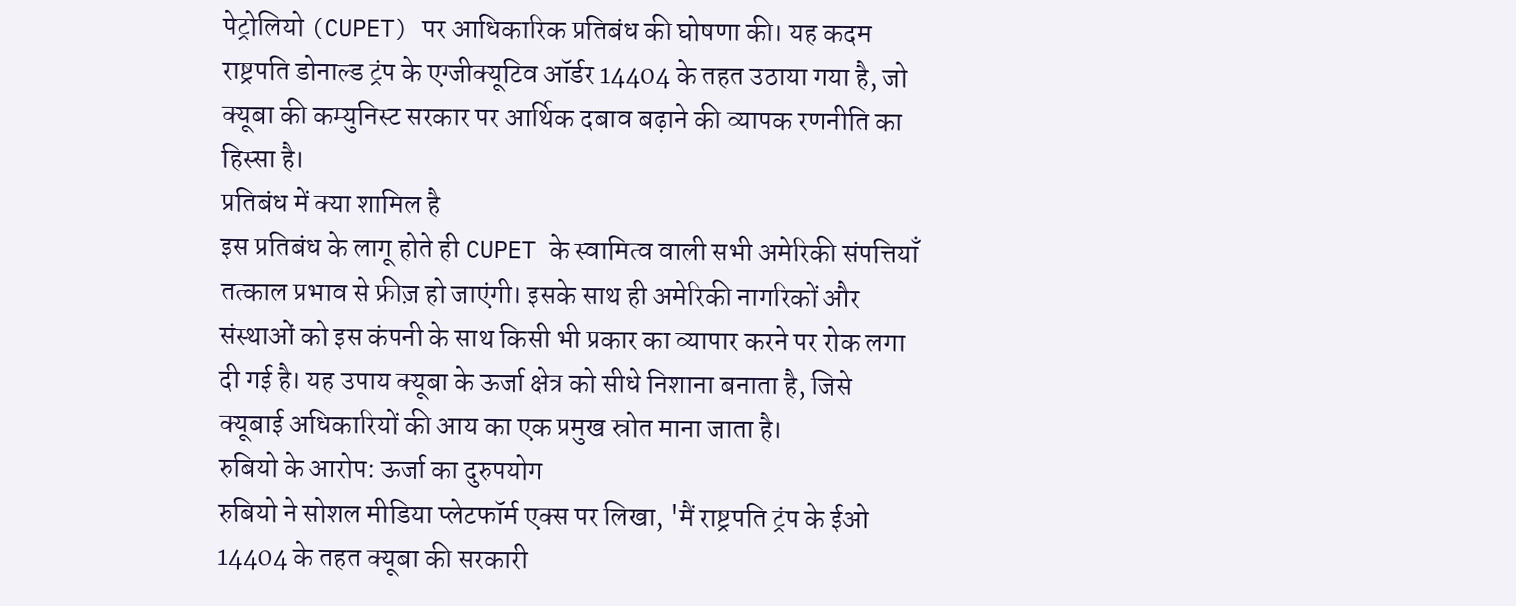पेट्रोलियो (CUPET) पर आधिकारिक प्रतिबंध की घोषणा की। यह कदम राष्ट्रपति डोनाल्ड ट्रंप के एग्जीक्यूटिव ऑर्डर 14404 के तहत उठाया गया है, जो क्यूबा की कम्युनिस्ट सरकार पर आर्थिक दबाव बढ़ाने की व्यापक रणनीति का हिस्सा है।
प्रतिबंध में क्या शामिल है
इस प्रतिबंध के लागू होते ही CUPET के स्वामित्व वाली सभी अमेरिकी संपत्तियाँ तत्काल प्रभाव से फ्रीज़ हो जाएंगी। इसके साथ ही अमेरिकी नागरिकों और संस्थाओं को इस कंपनी के साथ किसी भी प्रकार का व्यापार करने पर रोक लगा दी गई है। यह उपाय क्यूबा के ऊर्जा क्षेत्र को सीधे निशाना बनाता है, जिसे क्यूबाई अधिकारियों की आय का एक प्रमुख स्रोत माना जाता है।
रुबियो के आरोप: ऊर्जा का दुरुपयोग
रुबियो ने सोशल मीडिया प्लेटफॉर्म एक्स पर लिखा, 'मैं राष्ट्रपति ट्रंप के ईओ 14404 के तहत क्यूबा की सरकारी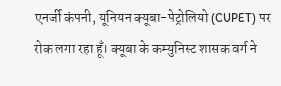एनर्जी कंपनी, यूनियन क्यूबा-पेट्रोलियो (CUPET) पर रोक लगा रहा हूँ। क्यूबा के कम्युनिस्ट शासक वर्ग ने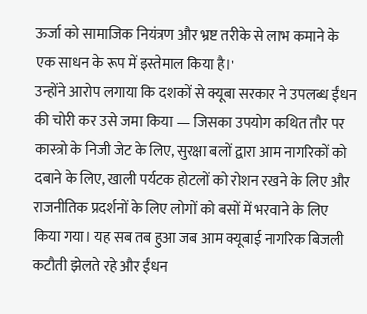ऊर्जा को सामाजिक नियंत्रण और भ्रष्ट तरीके से लाभ कमाने के एक साधन के रूप में इस्तेमाल किया है।'
उन्होंने आरोप लगाया कि दशकों से क्यूबा सरकार ने उपलब्ध ईंधन की चोरी कर उसे जमा किया — जिसका उपयोग कथित तौर पर कास्त्रो के निजी जेट के लिए, सुरक्षा बलों द्वारा आम नागरिकों को दबाने के लिए, खाली पर्यटक होटलों को रोशन रखने के लिए और राजनीतिक प्रदर्शनों के लिए लोगों को बसों में भरवाने के लिए किया गया। यह सब तब हुआ जब आम क्यूबाई नागरिक बिजली कटौती झेलते रहे और ईंधन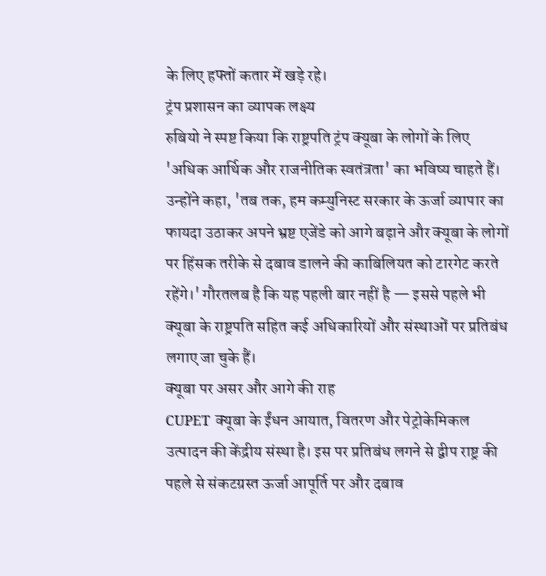के लिए हफ्तों कतार में खड़े रहे।
ट्रंप प्रशासन का व्यापक लक्ष्य
रुबियो ने स्पष्ट किया कि राष्ट्रपति ट्रंप क्यूबा के लोगों के लिए 'अधिक आर्थिक और राजनीतिक स्वतंत्रता' का भविष्य चाहते हैं। उन्होंने कहा, 'तब तक, हम कम्युनिस्ट सरकार के ऊर्जा व्यापार का फायदा उठाकर अपने भ्रष्ट एजेंडे को आगे बढ़ाने और क्यूबा के लोगों पर हिंसक तरीके से दबाव डालने की काबिलियत को टारगेट करते रहेंगे।' गौरतलब है कि यह पहली बार नहीं है — इससे पहले भी क्यूबा के राष्ट्रपति सहित कई अधिकारियों और संस्थाओं पर प्रतिबंध लगाए जा चुके हैं।
क्यूबा पर असर और आगे की राह
CUPET क्यूबा के ईंधन आयात, वितरण और पेट्रोकेमिकल उत्पादन की केंद्रीय संस्था है। इस पर प्रतिबंध लगने से द्वीप राष्ट्र की पहले से संकटग्रस्त ऊर्जा आपूर्ति पर और दबाव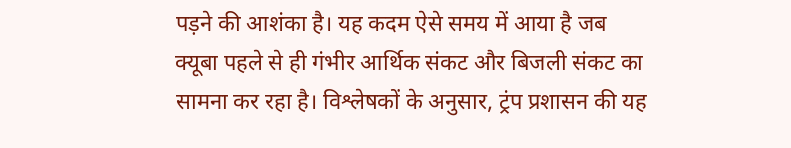पड़ने की आशंका है। यह कदम ऐसे समय में आया है जब क्यूबा पहले से ही गंभीर आर्थिक संकट और बिजली संकट का सामना कर रहा है। विश्लेषकों के अनुसार, ट्रंप प्रशासन की यह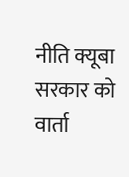नीति क्यूबा सरकार को वार्ता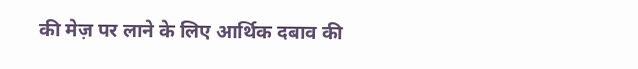की मेज़ पर लाने के लिए आर्थिक दबाव की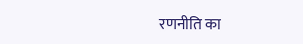रणनीति का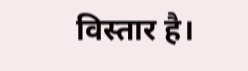विस्तार है।